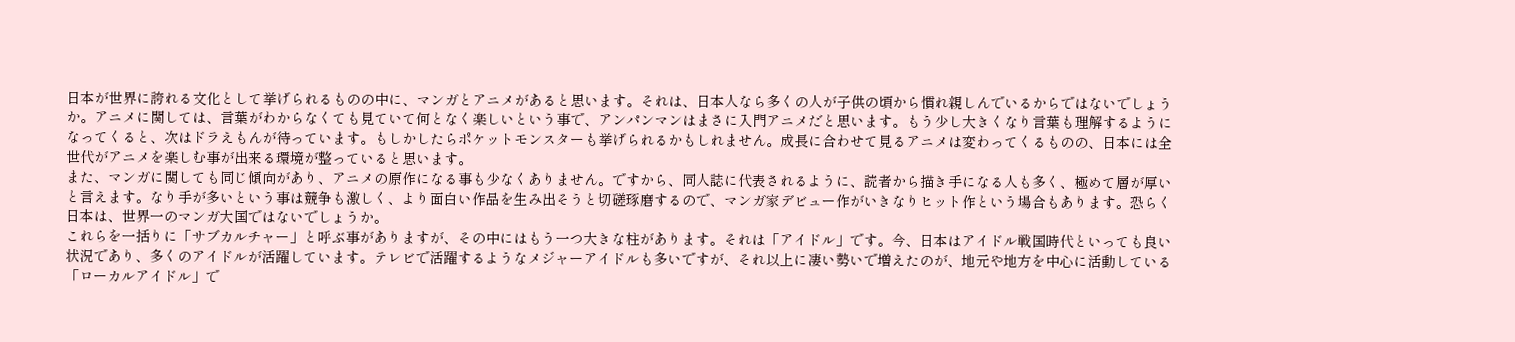日本が世界に誇れる文化として挙げられるものの中に、マンガとアニメがあると思います。それは、日本人なら多くの人が子供の頃から慣れ親しんでいるからではないでしょうか。アニメに関しては、言葉がわからなくても見ていて何となく楽しいという事で、アンパンマンはまさに入門アニメだと思います。もう少し大きくなり言葉も理解するようになってくると、次はドラえもんが待っています。もしかしたらポケットモンスターも挙げられるかもしれません。成長に合わせて見るアニメは変わってくるものの、日本には全世代がアニメを楽しむ事が出来る環境が整っていると思います。
また、マンガに関しても同じ傾向があり、アニメの原作になる事も少なくありません。ですから、同人誌に代表されるように、読者から描き手になる人も多く、極めて層が厚いと言えます。なり手が多いという事は競争も激しく、より面白い作品を生み出そうと切磋琢磨するので、マンガ家デビュー作がいきなりヒット作という場合もあります。恐らく日本は、世界一のマンガ大国ではないでしょうか。
これらを一括りに「サブカルチャー」と呼ぶ事がありますが、その中にはもう一つ大きな柱があります。それは「アイドル」です。今、日本はアイドル戦国時代といっても良い状況であり、多くのアイドルが活躍しています。テレビで活躍するようなメジャーアイドルも多いですが、それ以上に凄い勢いで増えたのが、地元や地方を中心に活動している「ローカルアイドル」で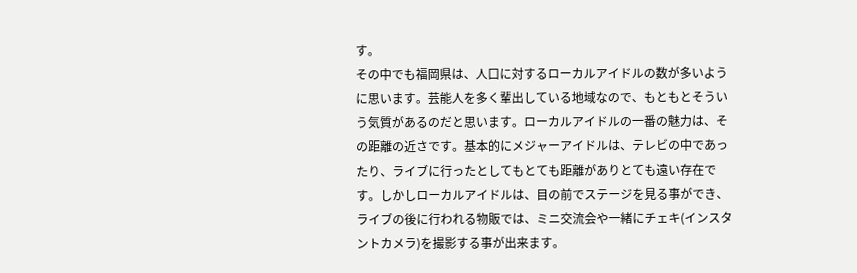す。
その中でも福岡県は、人口に対するローカルアイドルの数が多いように思います。芸能人を多く輩出している地域なので、もともとそういう気質があるのだと思います。ローカルアイドルの一番の魅力は、その距離の近さです。基本的にメジャーアイドルは、テレビの中であったり、ライブに行ったとしてもとても距離がありとても遠い存在です。しかしローカルアイドルは、目の前でステージを見る事ができ、ライブの後に行われる物販では、ミニ交流会や一緒にチェキ(インスタントカメラ)を撮影する事が出来ます。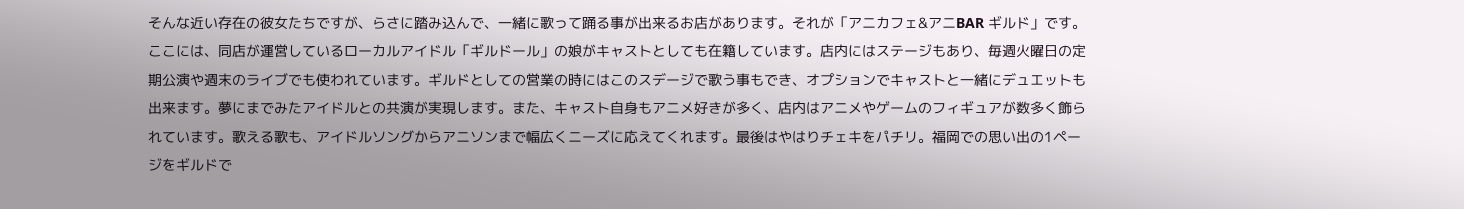そんな近い存在の彼女たちですが、らさに踏み込んで、一緒に歌って踊る事が出来るお店があります。それが「アニカフェ&アニBAR ギルド」です。ここには、同店が運営しているローカルアイドル「ギルドール」の娘がキャストとしても在籍しています。店内にはステージもあり、毎週火曜日の定期公演や週末のライブでも使われています。ギルドとしての営業の時にはこのスデージで歌う事もでき、オプションでキャストと一緒にデュエットも出来ます。夢にまでみたアイドルとの共演が実現します。また、キャスト自身もアニメ好きが多く、店内はアニメやゲームのフィギュアが数多く飾られています。歌える歌も、アイドルソングからアニソンまで幅広くニーズに応えてくれます。最後はやはりチェキをパチリ。福岡での思い出の1ページをギルドで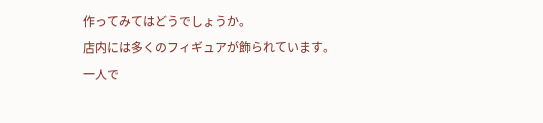作ってみてはどうでしょうか。
店内には多くのフィギュアが飾られています。
一人で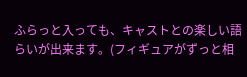ふらっと入っても、キャストとの楽しい語らいが出来ます。(フィギュアがずっと相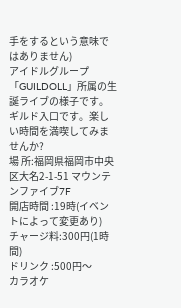手をするという意味ではありません)
アイドルグループ「GUILDOLL」所属の生誕ライブの様子です。
ギルド入口です。楽しい時間を満喫してみませんか?
場 所:福岡県福岡市中央区大名2-1-51 マウンテンファイブ7F
開店時間 :19時(イベントによって変更あり)
チャージ料:300円(1時間)
ドリンク :500円〜
カラオケ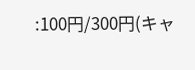:100円/300円(キャ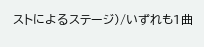ストによるステージ)/いずれも1曲